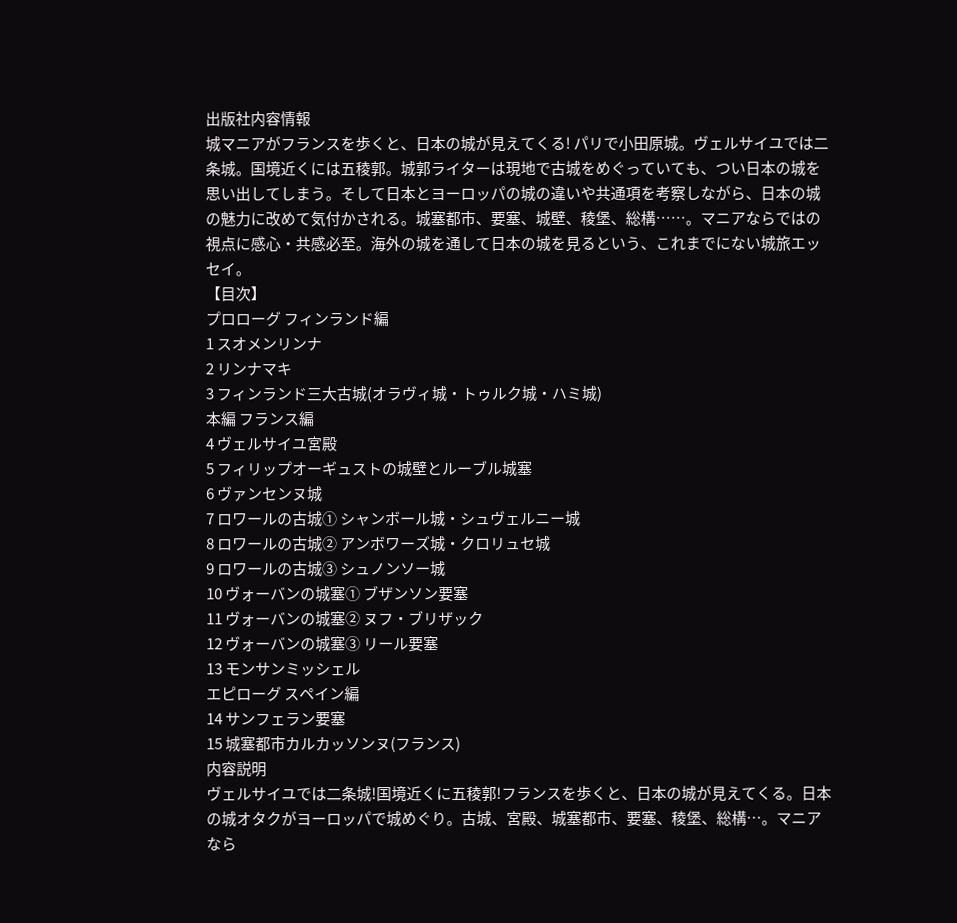出版社内容情報
城マニアがフランスを歩くと、日本の城が見えてくる! パリで小田原城。ヴェルサイユでは二条城。国境近くには五稜郭。城郭ライターは現地で古城をめぐっていても、つい日本の城を思い出してしまう。そして日本とヨーロッパの城の違いや共通項を考察しながら、日本の城の魅力に改めて気付かされる。城塞都市、要塞、城壁、稜堡、総構……。マニアならではの視点に感心・共感必至。海外の城を通して日本の城を見るという、これまでにない城旅エッセイ。
【目次】
プロローグ フィンランド編
1 スオメンリンナ
2 リンナマキ
3 フィンランド三大古城(オラヴィ城・トゥルク城・ハミ城)
本編 フランス編
4 ヴェルサイユ宮殿
5 フィリップオーギュストの城壁とルーブル城塞
6 ヴァンセンヌ城
7 ロワールの古城① シャンボール城・シュヴェルニー城
8 ロワールの古城② アンボワーズ城・クロリュセ城
9 ロワールの古城③ シュノンソー城
10 ヴォーバンの城塞① ブザンソン要塞
11 ヴォーバンの城塞② ヌフ・ブリザック
12 ヴォーバンの城塞③ リール要塞
13 モンサンミッシェル
エピローグ スペイン編
14 サンフェラン要塞
15 城塞都市カルカッソンヌ(フランス)
内容説明
ヴェルサイユでは二条城!国境近くに五稜郭!フランスを歩くと、日本の城が見えてくる。日本の城オタクがヨーロッパで城めぐり。古城、宮殿、城塞都市、要塞、稜堡、総構…。マニアなら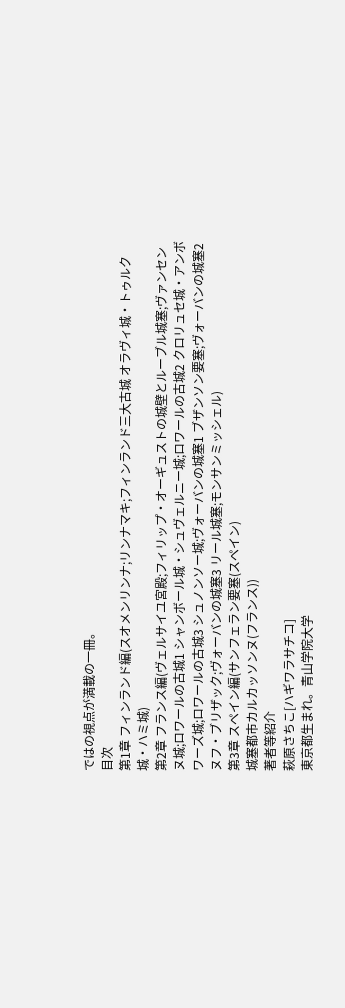ではの視点が満載の一冊。
目次
第1章 フィンランド編(スオメンリンナ;リンナマキ;フィンランド三大古城 オラヴィ城・トゥルク城・ハミ城)
第2章 フランス編(ヴェルサイユ宮殿;フィリップ・オーギュストの城壁とルーブル城塞;ヴァンセンヌ城;ロワールの古城1 シャンボール城・シュヴェルニー城;ロワールの古城2 クロリュセ城・アンボワーズ城;ロワールの古城3 シュノンソー城;ヴォーバンの城塞1 ブザンソン要塞;ヴォーバンの城塞2 ヌフ・ブリザック;ヴォーバンの城塞3 リール城塞;モンサンミッシェル)
第3章 スペイン編(サンフェラン要塞(スペイン)
城塞都市カルカッソンヌ(フランス))
著者等紹介
萩原さちこ[ハギワラサチコ]
東京都生まれ。青山学院大学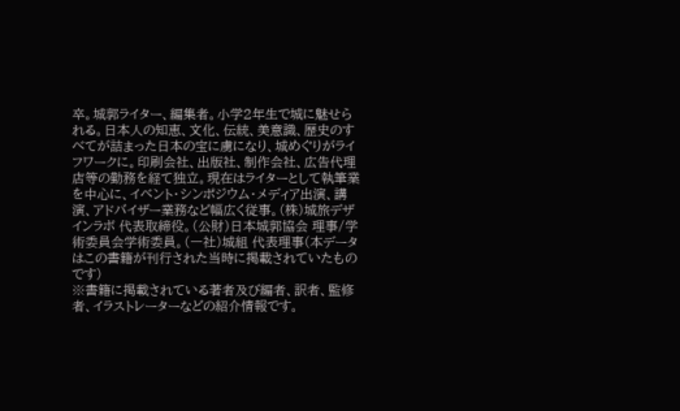卒。城郭ライター、編集者。小学2年生で城に魅せられる。日本人の知恵、文化、伝統、美意識、歴史のすべてが詰まった日本の宝に虜になり、城めぐりがライフワークに。印刷会社、出版社、制作会社、広告代理店等の勤務を経て独立。現在はライターとして執筆業を中心に、イベント・シンポジウム・メディア出演、講演、アドバイザー業務など幅広く従事。(株)城旅デザインラボ 代表取締役。(公財)日本城郭協会 理事/学術委員会学術委員。(一社)城組 代表理事(本データはこの書籍が刊行された当時に掲載されていたものです)
※書籍に掲載されている著者及び編者、訳者、監修者、イラストレーターなどの紹介情報です。